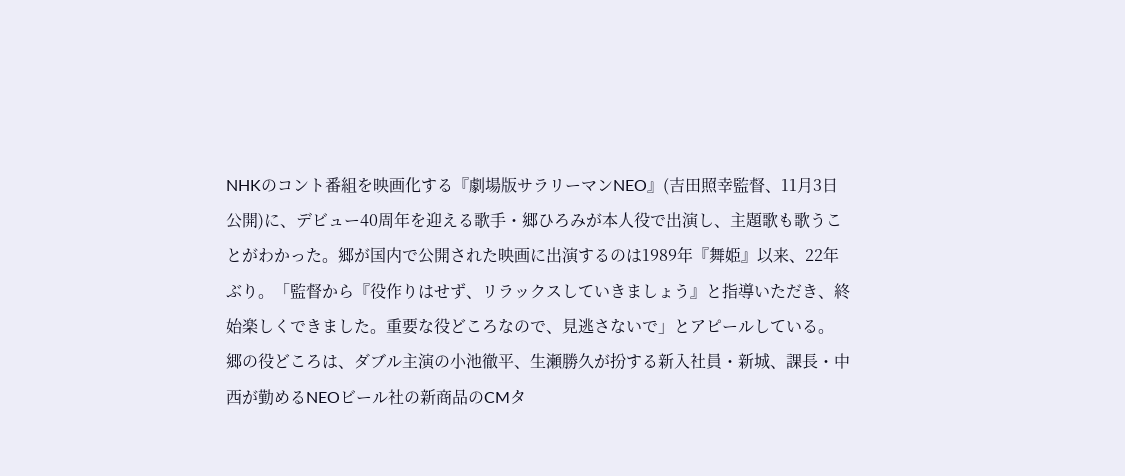NHKのコント番組を映画化する『劇場版サラリーマンNEO』(吉田照幸監督、11月3日公開)に、デビュー40周年を迎える歌手・郷ひろみが本人役で出演し、主題歌も歌うことがわかった。郷が国内で公開された映画に出演するのは1989年『舞姫』以来、22年ぶり。「監督から『役作りはせず、リラックスしていきましょう』と指導いただき、終始楽しくできました。重要な役どころなので、見逃さないで」とアピールしている。
郷の役どころは、ダブル主演の小池徹平、生瀬勝久が扮する新入社員・新城、課長・中西が勤めるNEOビール社の新商品のCMタ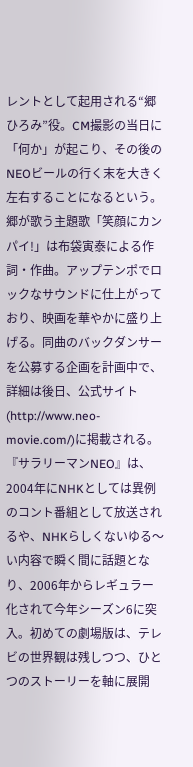レントとして起用される“郷ひろみ”役。CM撮影の当日に「何か」が起こり、その後のNEOビールの行く末を大きく左右することになるという。
郷が歌う主題歌「笑顔にカンパイ!」は布袋寅泰による作詞・作曲。アップテンポでロックなサウンドに仕上がっており、映画を華やかに盛り上げる。同曲のバックダンサーを公募する企画を計画中で、詳細は後日、公式サイト(http://www.neo-movie.com/)に掲載される。
『サラリーマンNEO』は、2004年にNHKとしては異例のコント番組として放送されるや、NHKらしくないゆる〜い内容で瞬く間に話題となり、2006年からレギュラー化されて今年シーズン6に突入。初めての劇場版は、テレビの世界観は残しつつ、ひとつのストーリーを軸に展開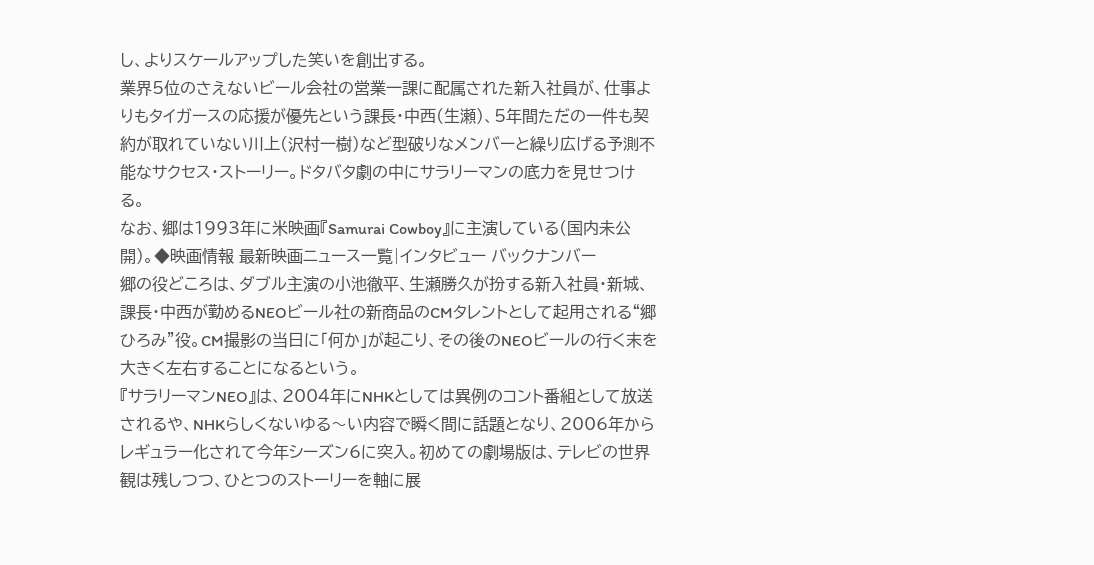し、よりスケールアップした笑いを創出する。
業界5位のさえないビール会社の営業一課に配属された新入社員が、仕事よりもタイガースの応援が優先という課長・中西(生瀬)、5年間ただの一件も契約が取れていない川上(沢村一樹)など型破りなメンバーと繰り広げる予測不能なサクセス・ストーリー。ドタバタ劇の中にサラリーマンの底力を見せつける。
なお、郷は1993年に米映画『Samurai Cowboy』に主演している(国内未公開)。◆映画情報 最新映画ニュース一覧|インタビュー バックナンバー
郷の役どころは、ダブル主演の小池徹平、生瀬勝久が扮する新入社員・新城、課長・中西が勤めるNEOビール社の新商品のCMタレントとして起用される“郷ひろみ”役。CM撮影の当日に「何か」が起こり、その後のNEOビールの行く末を大きく左右することになるという。
『サラリーマンNEO』は、2004年にNHKとしては異例のコント番組として放送されるや、NHKらしくないゆる〜い内容で瞬く間に話題となり、2006年からレギュラー化されて今年シーズン6に突入。初めての劇場版は、テレビの世界観は残しつつ、ひとつのストーリーを軸に展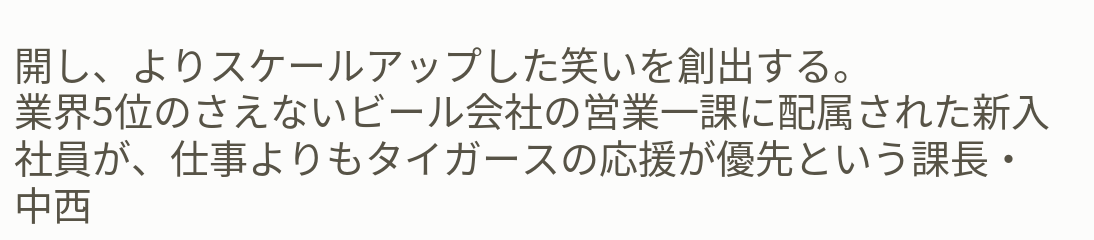開し、よりスケールアップした笑いを創出する。
業界5位のさえないビール会社の営業一課に配属された新入社員が、仕事よりもタイガースの応援が優先という課長・中西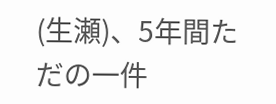(生瀬)、5年間ただの一件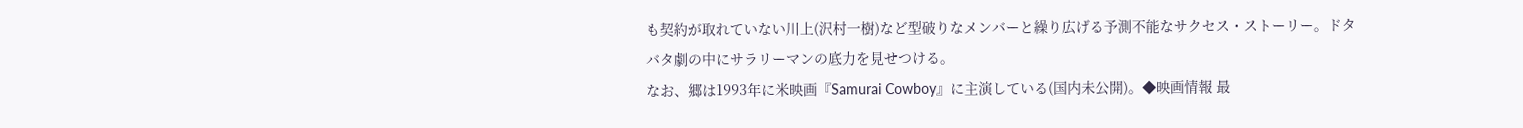も契約が取れていない川上(沢村一樹)など型破りなメンバーと繰り広げる予測不能なサクセス・ストーリー。ドタバタ劇の中にサラリーマンの底力を見せつける。
なお、郷は1993年に米映画『Samurai Cowboy』に主演している(国内未公開)。◆映画情報 最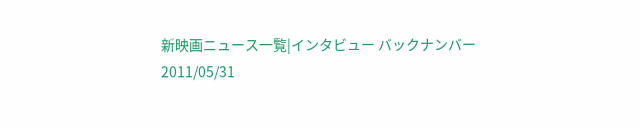新映画ニュース一覧|インタビュー バックナンバー
2011/05/31